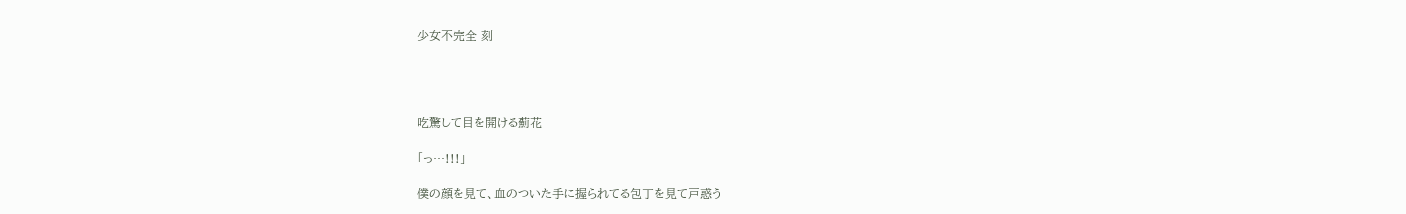少女不完全 刻




吃驚して目を開ける薊花

「っ…!!!」

僕の顔を見て、血のついた手に握られてる包丁を見て戸惑う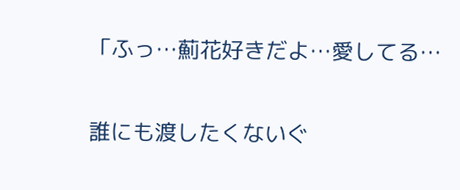「ふっ…薊花好きだよ…愛してる…

誰にも渡したくないぐ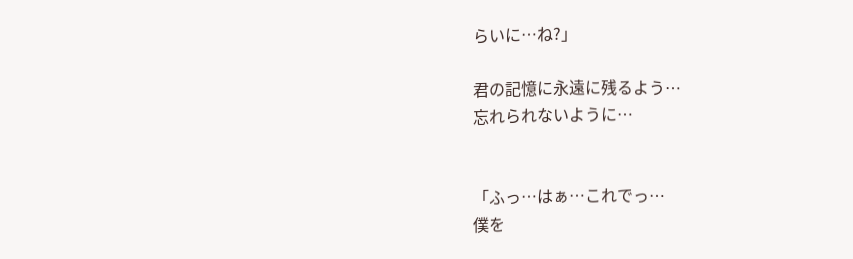らいに…ね?」

君の記憶に永遠に残るよう…
忘れられないように…


「ふっ…はぁ…これでっ…
僕を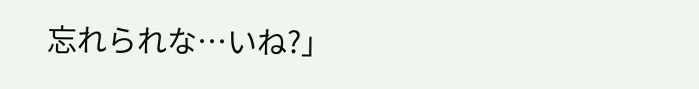忘れられな…いね?」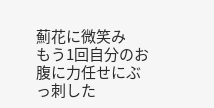薊花に微笑み
もう1回自分のお腹に力任せにぶっ刺した